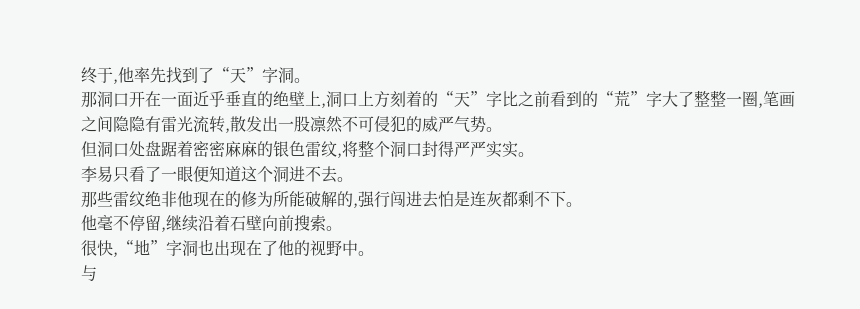终于,他率先找到了“天”字洞。
那洞口开在一面近乎垂直的绝壁上,洞口上方刻着的“天”字比之前看到的“荒”字大了整整一圈,笔画之间隐隐有雷光流转,散发出一股凛然不可侵犯的威严气势。
但洞口处盘踞着密密麻麻的银色雷纹,将整个洞口封得严严实实。
李易只看了一眼便知道这个洞进不去。
那些雷纹绝非他现在的修为所能破解的,强行闯进去怕是连灰都剩不下。
他毫不停留,继续沿着石壁向前搜索。
很快,“地”字洞也出现在了他的视野中。
与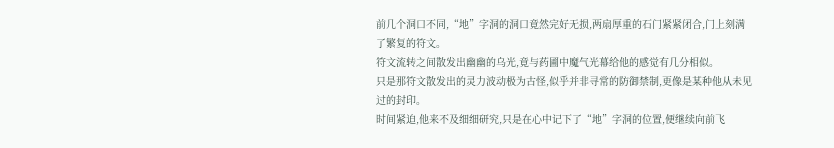前几个洞口不同,“地”字洞的洞口竟然完好无损,两扇厚重的石门紧紧闭合,门上刻满了繁复的符文。
符文流转之间散发出幽幽的乌光,竟与药圃中魔气光幕给他的感觉有几分相似。
只是那符文散发出的灵力波动极为古怪,似乎并非寻常的防御禁制,更像是某种他从未见过的封印。
时间紧迫,他来不及细细研究,只是在心中记下了“地”字洞的位置,便继续向前飞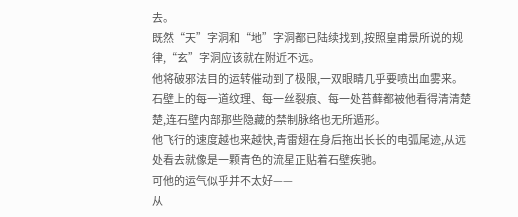去。
既然“天”字洞和“地”字洞都已陆续找到,按照皇甫景所说的规律,“玄”字洞应该就在附近不远。
他将破邪法目的运转催动到了极限,一双眼睛几乎要喷出血雾来。
石壁上的每一道纹理、每一丝裂痕、每一处苔藓都被他看得清清楚楚,连石壁内部那些隐藏的禁制脉络也无所遁形。
他飞行的速度越也来越快,青雷翅在身后拖出长长的电弧尾迹,从远处看去就像是一颗青色的流星正贴着石壁疾驰。
可他的运气似乎并不太好——
从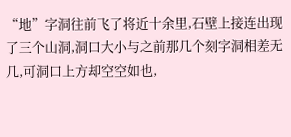“地”字洞往前飞了将近十余里,石壁上接连出现了三个山洞,洞口大小与之前那几个刻字洞相差无几,可洞口上方却空空如也,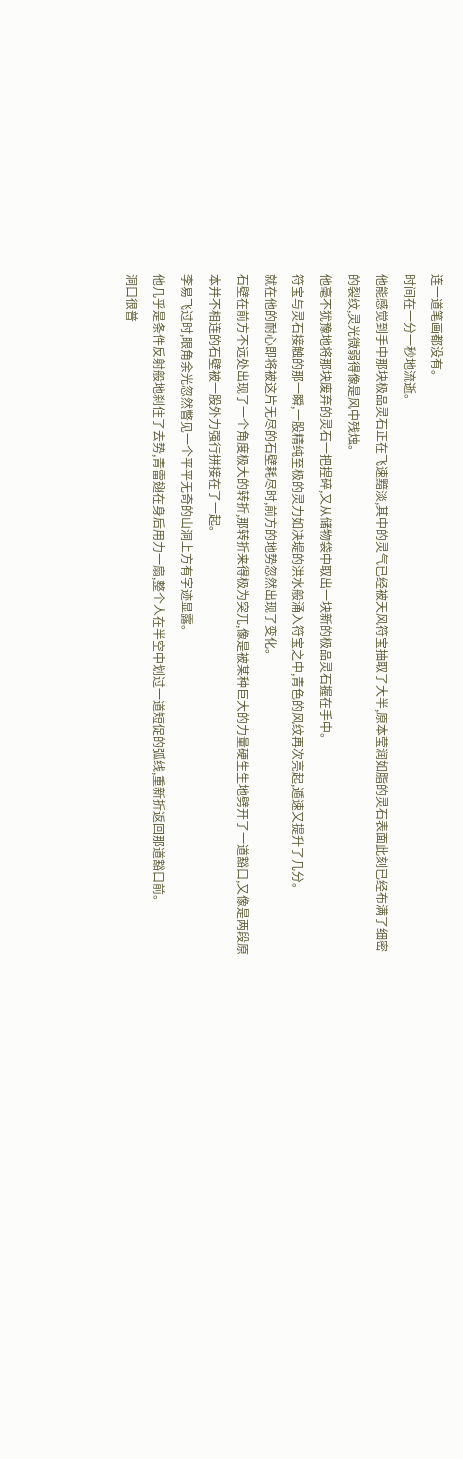连一道笔画都没有。
时间在一分一秒地流逝。
他能感觉到手中那块极品灵石正在飞速黯淡,其中的灵气已经被天风符宝抽取了大半,原本莹润如脂的灵石表面此刻已经布满了细密的裂纹,灵光微弱得像是风中残烛。
他毫不犹豫地将那块废弃的灵石一把捏碎,又从储物袋中取出一块新的极品灵石握在手中。
符宝与灵石接触的那一瞬,一股精纯至极的灵力如决堤的洪水般涌入符宝之中,青色的风纹再次亮起,遁速又提升了几分。
就在他的耐心即将被这片无尽的石壁耗尽时,前方的地势忽然出现了变化。
石壁在前方不远处出现了一个角度极大的转折,那转折来得极为突兀,像是被某种巨大的力量硬生生地劈开了一道豁口,又像是两段原本并不相连的石壁被一股外力强行拼接在了一起。
李易飞过时,眼角余光忽然瞥见一个平平无奇的山洞上方有字迹显露。
他几乎是条件反射般地刹住了去势,青雷翅在身后用力一扇,整个人在半空中划过一道短促的弧线,重新折返回那道豁口前。
洞口很普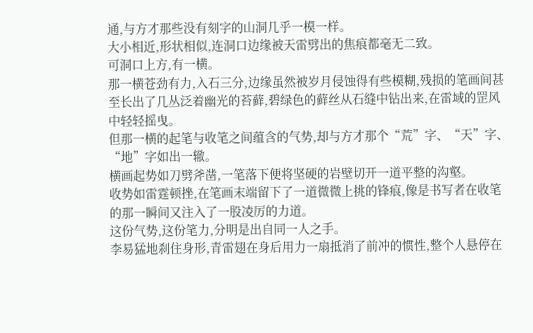通,与方才那些没有刻字的山洞几乎一模一样。
大小相近,形状相似,连洞口边缘被天雷劈出的焦痕都毫无二致。
可洞口上方,有一横。
那一横苍劲有力,入石三分,边缘虽然被岁月侵蚀得有些模糊,残损的笔画间甚至长出了几丛泛着幽光的苔藓,碧绿色的藓丝从石缝中钻出来,在雷域的罡风中轻轻摇曳。
但那一横的起笔与收笔之间蕴含的气势,却与方才那个“荒”字、“天”字、“地”字如出一辙。
横画起势如刀劈斧凿,一笔落下便将坚硬的岩壁切开一道平整的沟壑。
收势如雷霆顿挫,在笔画末端留下了一道微微上挑的锋痕,像是书写者在收笔的那一瞬间又注入了一股凌厉的力道。
这份气势,这份笔力,分明是出自同一人之手。
李易猛地刹住身形,青雷翅在身后用力一扇抵消了前冲的惯性,整个人悬停在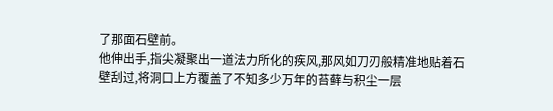了那面石壁前。
他伸出手,指尖凝聚出一道法力所化的疾风,那风如刀刃般精准地贴着石壁刮过,将洞口上方覆盖了不知多少万年的苔藓与积尘一层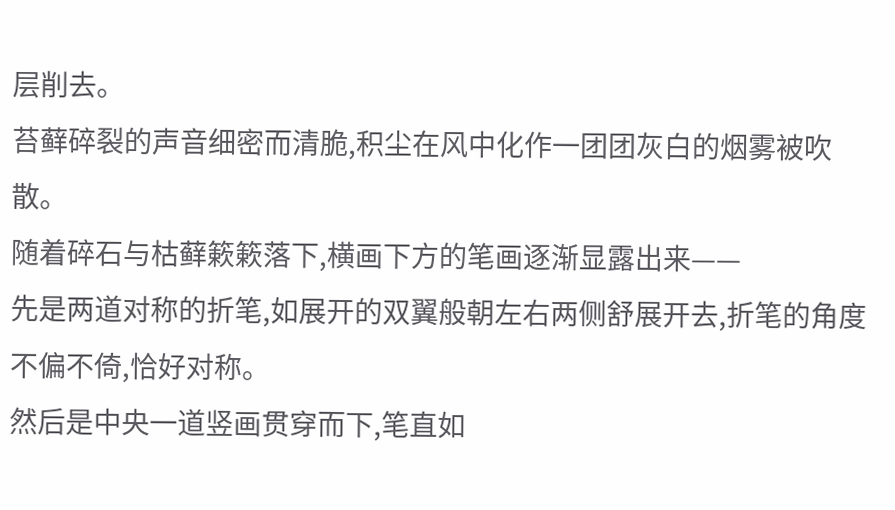层削去。
苔藓碎裂的声音细密而清脆,积尘在风中化作一团团灰白的烟雾被吹散。
随着碎石与枯藓簌簌落下,横画下方的笔画逐渐显露出来——
先是两道对称的折笔,如展开的双翼般朝左右两侧舒展开去,折笔的角度不偏不倚,恰好对称。
然后是中央一道竖画贯穿而下,笔直如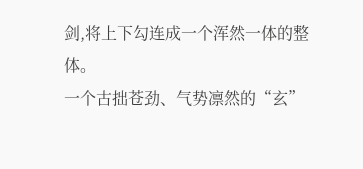剑,将上下勾连成一个浑然一体的整体。
一个古拙苍劲、气势凛然的“玄”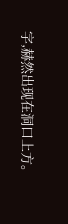字,赫然出现在洞口上方。